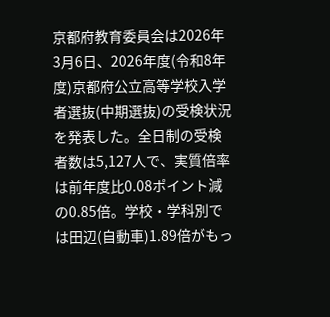京都府教育委員会は2026年3月6日、2026年度(令和8年度)京都府公立高等学校入学者選抜(中期選抜)の受検状況を発表した。全日制の受検者数は5,127人で、実質倍率は前年度比0.08ポイント減の0.85倍。学校・学科別では田辺(自動車)1.89倍がもっ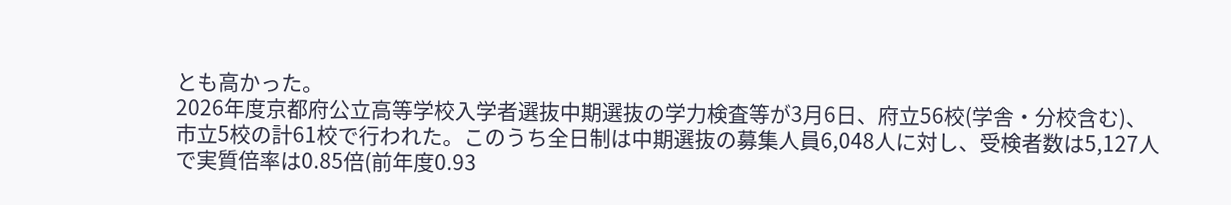とも高かった。
2026年度京都府公立高等学校入学者選抜中期選抜の学力検査等が3月6日、府立56校(学舎・分校含む)、市立5校の計61校で行われた。このうち全日制は中期選抜の募集人員6,048人に対し、受検者数は5,127人で実質倍率は0.85倍(前年度0.93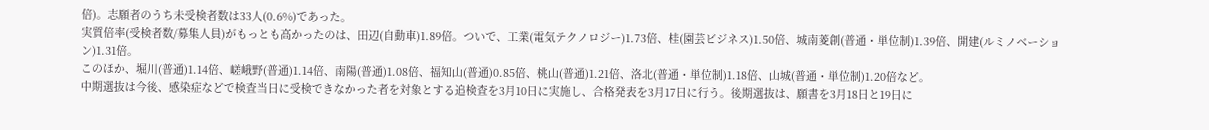倍)。志願者のうち未受検者数は33人(0.6%)であった。
実質倍率(受検者数/募集人員)がもっとも高かったのは、田辺(自動車)1.89倍。ついで、工業(電気テクノロジー)1.73倍、桂(園芸ビジネス)1.50倍、城南菱創(普通・単位制)1.39倍、開建(ルミノベーション)1.31倍。
このほか、堀川(普通)1.14倍、嵯峨野(普通)1.14倍、南陽(普通)1.08倍、福知山(普通)0.85倍、桃山(普通)1.21倍、洛北(普通・単位制)1.18倍、山城(普通・単位制)1.20倍など。
中期選抜は今後、感染症などで検査当日に受検できなかった者を対象とする追検査を3月10日に実施し、合格発表を3月17日に行う。後期選抜は、願書を3月18日と19日に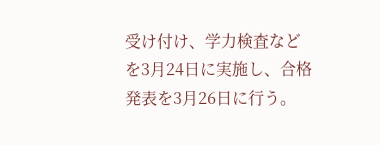受け付け、学力検査などを3月24日に実施し、合格発表を3月26日に行う。